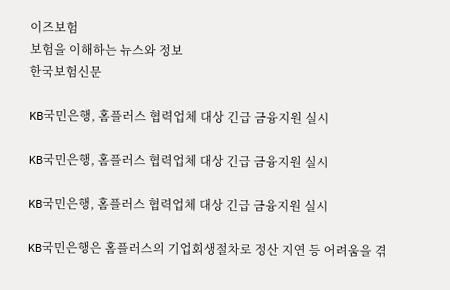이즈보험
보험을 이해하는 뉴스와 정보
한국보험신문

KB국민은행, 홈플러스 협력업체 대상 긴급 금융지원 실시

KB국민은행, 홈플러스 협력업체 대상 긴급 금융지원 실시

KB국민은행, 홈플러스 협력업체 대상 긴급 금융지원 실시

KB국민은행은 홈플러스의 기업회생절차로 정산 지연 등 어려움을 겪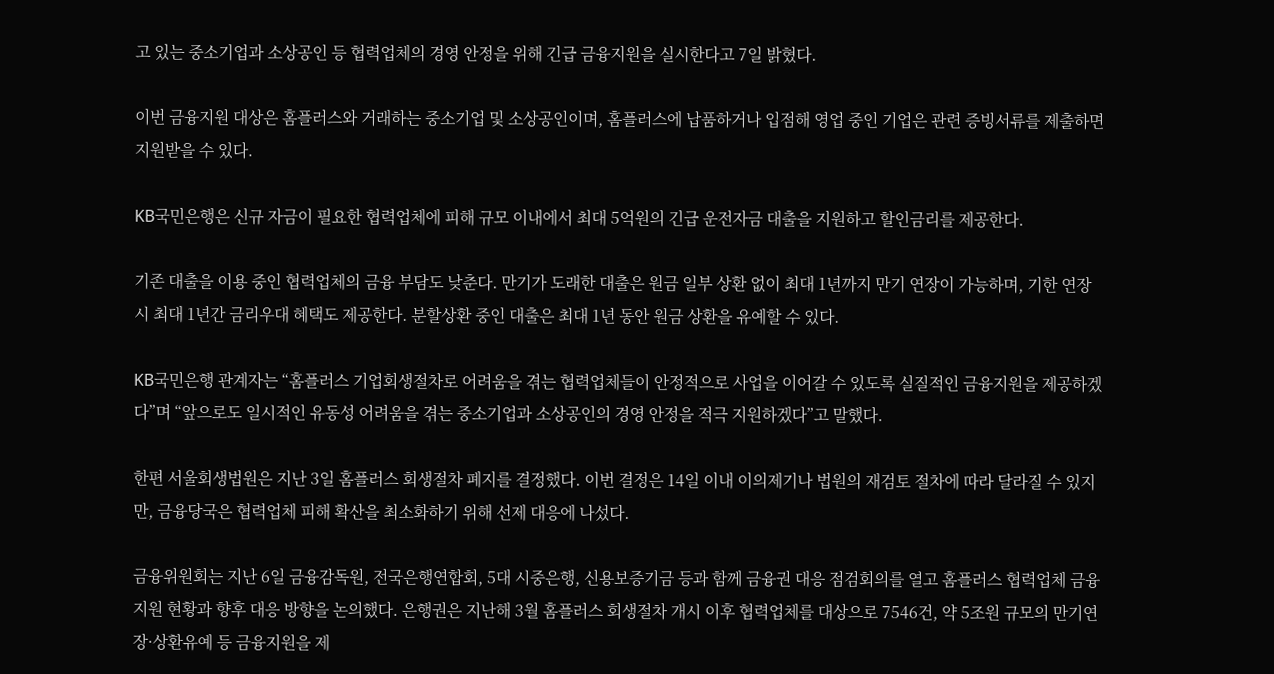고 있는 중소기업과 소상공인 등 협력업체의 경영 안정을 위해 긴급 금융지원을 실시한다고 7일 밝혔다.

이번 금융지원 대상은 홈플러스와 거래하는 중소기업 및 소상공인이며, 홈플러스에 납품하거나 입점해 영업 중인 기업은 관련 증빙서류를 제출하면 지원받을 수 있다.

KB국민은행은 신규 자금이 필요한 협력업체에 피해 규모 이내에서 최대 5억원의 긴급 운전자금 대출을 지원하고 할인금리를 제공한다.

기존 대출을 이용 중인 협력업체의 금융 부담도 낮춘다. 만기가 도래한 대출은 원금 일부 상환 없이 최대 1년까지 만기 연장이 가능하며, 기한 연장 시 최대 1년간 금리우대 혜택도 제공한다. 분할상환 중인 대출은 최대 1년 동안 원금 상환을 유예할 수 있다.

KB국민은행 관계자는 “홈플러스 기업회생절차로 어려움을 겪는 협력업체들이 안정적으로 사업을 이어갈 수 있도록 실질적인 금융지원을 제공하겠다”며 “앞으로도 일시적인 유동성 어려움을 겪는 중소기업과 소상공인의 경영 안정을 적극 지원하겠다”고 말했다.

한편 서울회생법원은 지난 3일 홈플러스 회생절차 폐지를 결정했다. 이번 결정은 14일 이내 이의제기나 법원의 재검토 절차에 따라 달라질 수 있지만, 금융당국은 협력업체 피해 확산을 최소화하기 위해 선제 대응에 나섰다.

금융위원회는 지난 6일 금융감독원, 전국은행연합회, 5대 시중은행, 신용보증기금 등과 함께 금융권 대응 점검회의를 열고 홈플러스 협력업체 금융지원 현황과 향후 대응 방향을 논의했다. 은행권은 지난해 3월 홈플러스 회생절차 개시 이후 협력업체를 대상으로 7546건, 약 5조원 규모의 만기연장·상환유예 등 금융지원을 제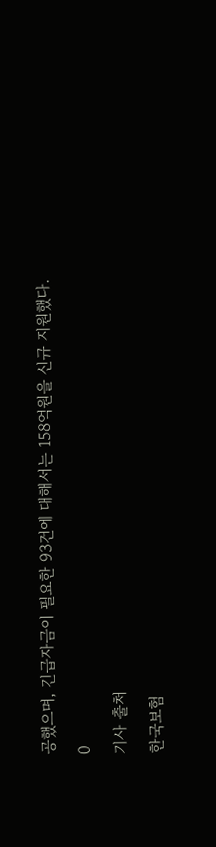공했으며, 긴급자금이 필요한 93건에 대해서는 158억원을 신규 지원했다.

0

기사 출처

한국보험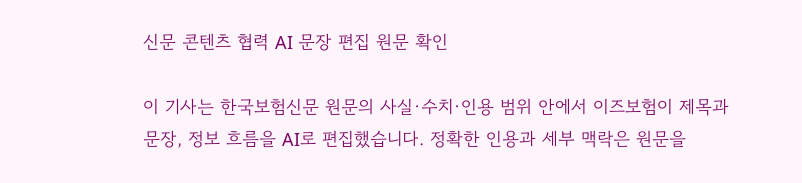신문 콘텐츠 협력 AI 문장 편집 원문 확인

이 기사는 한국보험신문 원문의 사실·수치·인용 범위 안에서 이즈보험이 제목과 문장, 정보 흐름을 AI로 편집했습니다. 정확한 인용과 세부 맥락은 원문을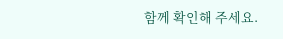함께 확인해 주세요.